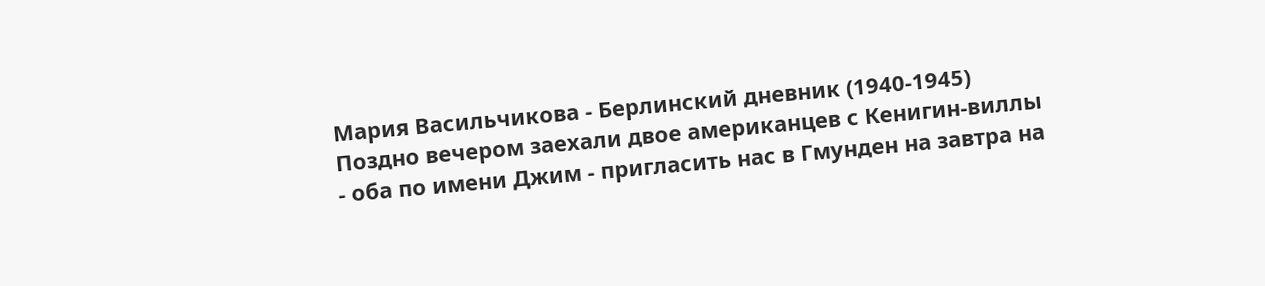Мария Васильчикова - Берлинский дневник (1940-1945)
Поздно вечером заехали двое американцев с Кенигин-виллы - оба по имени Джим - пригласить нас в Гмунден на завтра на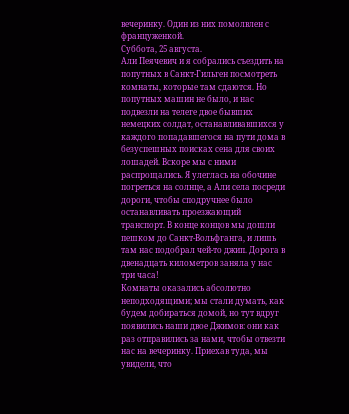вечеринку. Один из них помолвлен с француженкой.
Суббота, 25 августа.
Али Пеячевич и я собрались съездить на попутных в Санкт-Гильген посмотреть комнаты, которые там сдаются. Но попутных машин не было, и нас подвезли на телеге двое бывших немецких солдат, останавливавшихся у каждого попадавшегося на пути дома в безуспешных поисках сена для своих лошадей. Вскоре мы с ними распрощались. Я улеглась на обочине погреться на солнце, а Али села посреди дороги, чтобы сподручнее было останавливать проезжающий транспорт. В конце концов мы дошли пешком до Санкт-Вольфганга, и лишь там нас подобрал чей-то джип. Дорога в двенадцать километров заняла у нас три часа!
Комнаты оказались абсолютно неподходящими; мы стали думать, как будем добираться домой, но тут вдруг появились наши двое Джимов: они как раз отправились за нами, чтобы отвезти нас на вечеринку. Приехав туда, мы увидели, что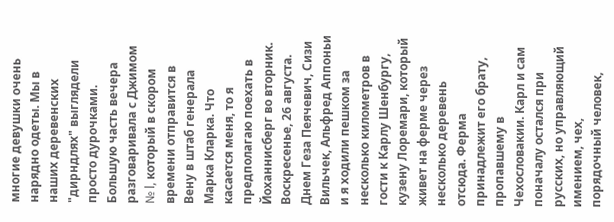многие девушки очень нарядно одеты. Мы в наших деревенских "дирндлях" выглядели просто дурочками. Большую часть вечера разговаривала с Джимом № l, который в скором времени отправится в Вену в штаб генерала Марка Кларка. Что касается меня, то я предполагаю поехать в Йоханнисберг во вторник.
Воскресенье, 26 августа.
Днем Геза Пеячевич, Сизи Вильчек, Альфред Аппоньи и я ходили пешком за несколько километров в гости к Карлу Шенбургу, кузену Лоремари, который живет на ферме через несколько деревень отсюда. Ферма принадлежит его брату, пропавшему в Чехословакии. Карл и сам поначалу остался при русских, но управляющий имением, чех, порядочный человек,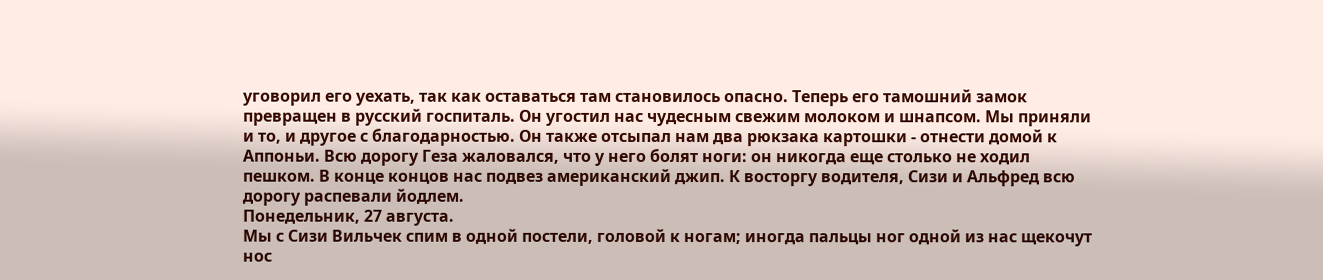уговорил его уехать, так как оставаться там становилось опасно. Теперь его тамошний замок превращен в русский госпиталь. Он угостил нас чудесным свежим молоком и шнапсом. Мы приняли и то, и другое с благодарностью. Он также отсыпал нам два рюкзака картошки - отнести домой к Аппоньи. Всю дорогу Геза жаловался, что у него болят ноги: он никогда еще столько не ходил пешком. В конце концов нас подвез американский джип. К восторгу водителя, Сизи и Альфред всю дорогу распевали йодлем.
Понедельник, 27 августа.
Мы с Сизи Вильчек спим в одной постели, головой к ногам; иногда пальцы ног одной из нас щекочут нос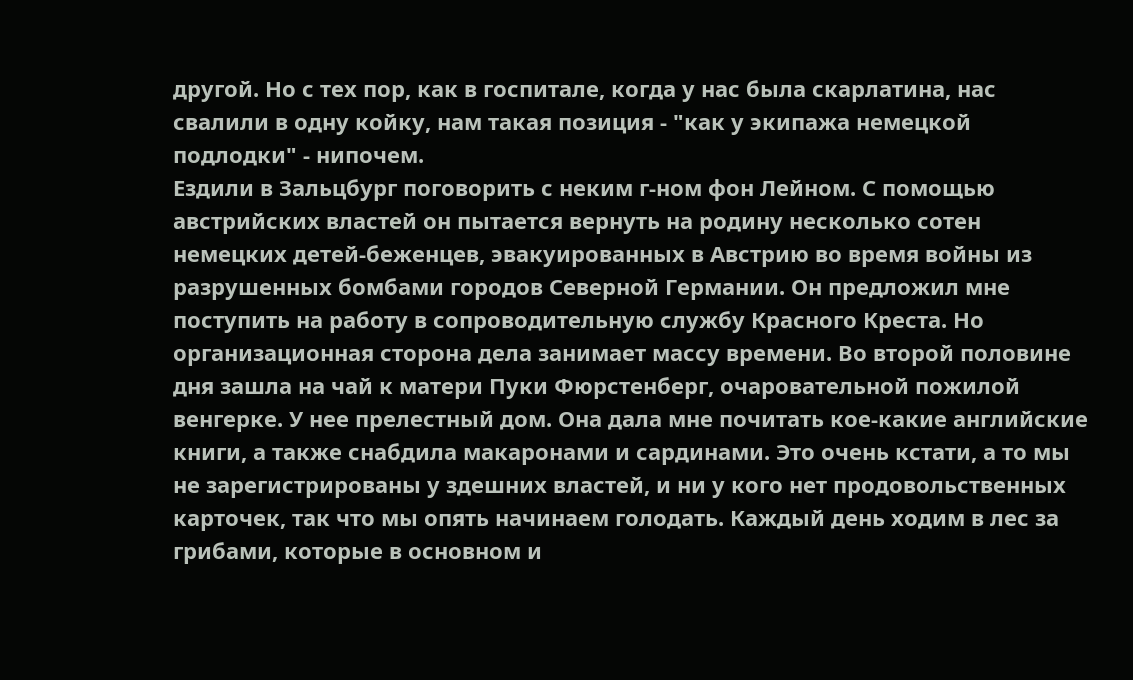другой. Но с тех пор, как в госпитале, когда у нас была скарлатина, нас свалили в одну койку, нам такая позиция - "как у экипажа немецкой подлодки" - нипочем.
Ездили в Зальцбург поговорить с неким г-ном фон Лейном. С помощью австрийских властей он пытается вернуть на родину несколько сотен немецких детей-беженцев, эвакуированных в Австрию во время войны из разрушенных бомбами городов Северной Германии. Он предложил мне поступить на работу в сопроводительную службу Красного Креста. Но организационная сторона дела занимает массу времени. Во второй половине дня зашла на чай к матери Пуки Фюрстенберг, очаровательной пожилой венгерке. У нее прелестный дом. Она дала мне почитать кое-какие английские книги, а также снабдила макаронами и сардинами. Это очень кстати, а то мы не зарегистрированы у здешних властей, и ни у кого нет продовольственных карточек, так что мы опять начинаем голодать. Каждый день ходим в лес за грибами, которые в основном и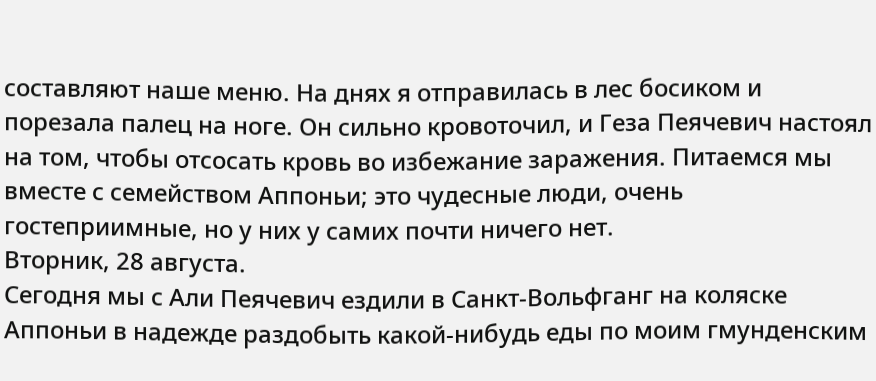составляют наше меню. На днях я отправилась в лес босиком и порезала палец на ноге. Он сильно кровоточил, и Геза Пеячевич настоял на том, чтобы отсосать кровь во избежание заражения. Питаемся мы вместе с семейством Аппоньи; это чудесные люди, очень гостеприимные, но у них у самих почти ничего нет.
Вторник, 28 августа.
Сегодня мы с Али Пеячевич ездили в Санкт-Вольфганг на коляске Аппоньи в надежде раздобыть какой-нибудь еды по моим гмунденским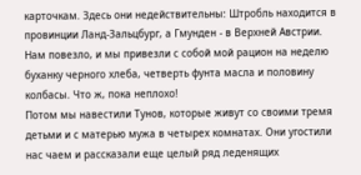карточкам. Здесь они недействительны: Штробль находится в провинции Ланд-Зальцбург, а Гмунден - в Верхней Австрии. Нам повезло, и мы привезли с собой мой рацион на неделю буханку черного хлеба, четверть фунта масла и половину колбасы. Что ж, пока неплохо!
Потом мы навестили Тунов, которые живут со своими тремя детьми и с матерью мужа в четырех комнатах. Они угостили нас чаем и рассказали еще целый ряд леденящих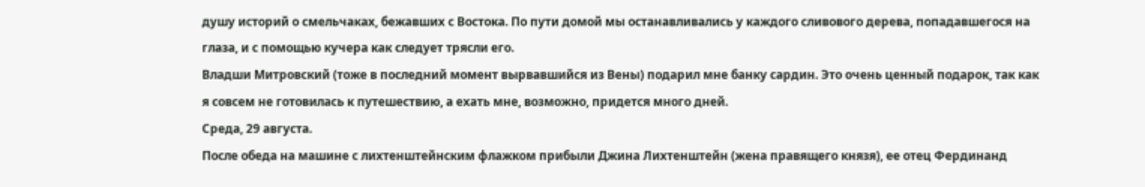душу историй о смельчаках, бежавших с Востока. По пути домой мы останавливались у каждого сливового дерева, попадавшегося на глаза, и с помощью кучера как следует трясли его.
Владши Митровский (тоже в последний момент вырвавшийся из Вены) подарил мне банку сардин. Это очень ценный подарок, так как я совсем не готовилась к путешествию, а ехать мне, возможно, придется много дней.
Среда, 29 августа.
После обеда на машине с лихтенштейнским флажком прибыли Джина Лихтенштейн (жена правящего князя), ее отец Фердинанд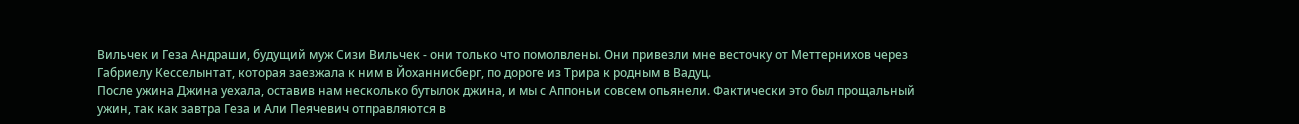Вильчек и Геза Андраши, будущий муж Сизи Вильчек - они только что помолвлены. Они привезли мне весточку от Меттернихов через Габриелу Кесселынтат, которая заезжала к ним в Йоханнисберг, по дороге из Трира к родным в Вадуц.
После ужина Джина уехала, оставив нам несколько бутылок джина, и мы с Аппоньи совсем опьянели. Фактически это был прощальный ужин, так как завтра Геза и Али Пеячевич отправляются в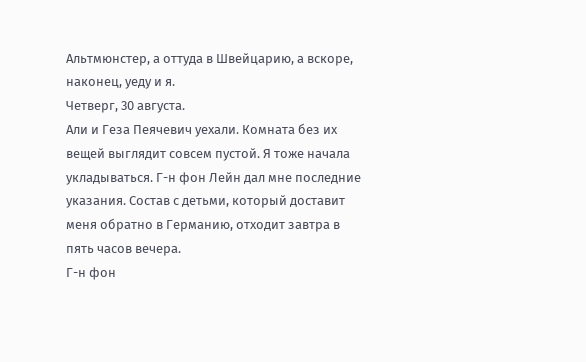Альтмюнстер, а оттуда в Швейцарию, а вскоре, наконец, уеду и я.
Четверг, 30 августа.
Али и Геза Пеячевич уехали. Комната без их вещей выглядит совсем пустой. Я тоже начала укладываться. Г-н фон Лейн дал мне последние указания. Состав с детьми, который доставит меня обратно в Германию, отходит завтра в пять часов вечера.
Г-н фон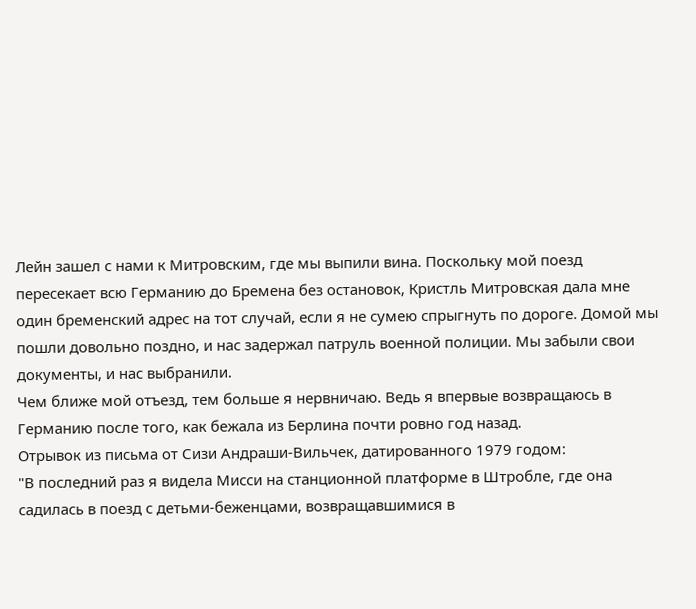Лейн зашел с нами к Митровским, где мы выпили вина. Поскольку мой поезд пересекает всю Германию до Бремена без остановок, Кристль Митровская дала мне один бременский адрес на тот случай, если я не сумею спрыгнуть по дороге. Домой мы пошли довольно поздно, и нас задержал патруль военной полиции. Мы забыли свои документы, и нас выбранили.
Чем ближе мой отъезд, тем больше я нервничаю. Ведь я впервые возвращаюсь в Германию после того, как бежала из Берлина почти ровно год назад.
Отрывок из письма от Сизи Андраши-Вильчек, датированного 1979 годом:
"В последний раз я видела Мисси на станционной платформе в Штробле, где она садилась в поезд с детьми-беженцами, возвращавшимися в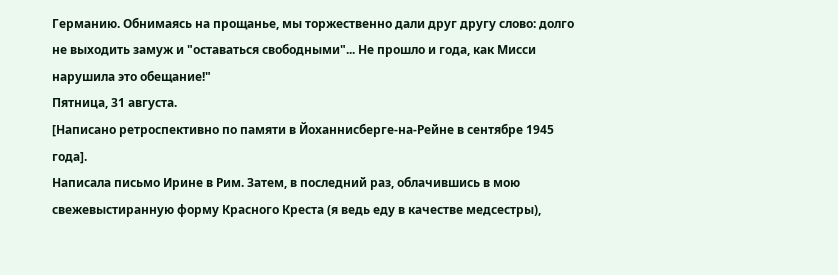Германию. Обнимаясь на прощанье, мы торжественно дали друг другу слово: долго не выходить замуж и "оставаться свободными"... Не прошло и года, как Мисси нарушила это обещание!"
Пятница, 31 августа.
[Написано ретроспективно по памяти в Йоханнисберге-на-Рейне в сентябре 1945 года].
Написала письмо Ирине в Рим. Затем, в последний раз, облачившись в мою свежевыстиранную форму Красного Креста (я ведь еду в качестве медсестры),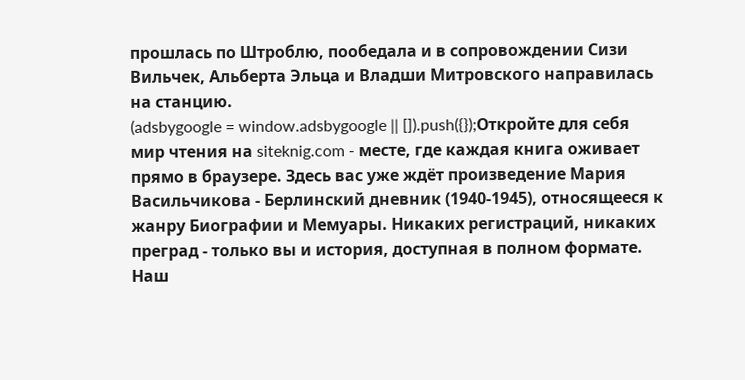прошлась по Штроблю, пообедала и в сопровождении Сизи Вильчек, Альберта Эльца и Владши Митровского направилась на станцию.
(adsbygoogle = window.adsbygoogle || []).push({});Откройте для себя мир чтения на siteknig.com - месте, где каждая книга оживает прямо в браузере. Здесь вас уже ждёт произведение Мария Васильчикова - Берлинский дневник (1940-1945), относящееся к жанру Биографии и Мемуары. Никаких регистраций, никаких преград - только вы и история, доступная в полном формате. Наш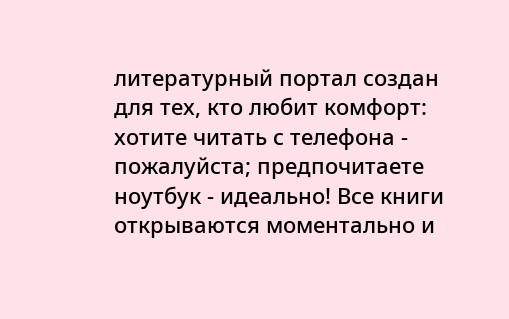литературный портал создан для тех, кто любит комфорт: хотите читать с телефона - пожалуйста; предпочитаете ноутбук - идеально! Все книги открываются моментально и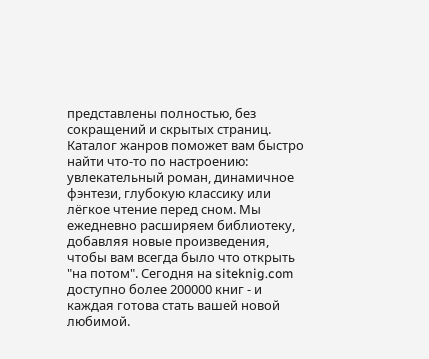представлены полностью, без сокращений и скрытых страниц. Каталог жанров поможет вам быстро найти что-то по настроению: увлекательный роман, динамичное фэнтези, глубокую классику или лёгкое чтение перед сном. Мы ежедневно расширяем библиотеку, добавляя новые произведения, чтобы вам всегда было что открыть "на потом". Сегодня на siteknig.com доступно более 200000 книг - и каждая готова стать вашей новой любимой.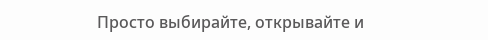Просто выбирайте, открывайте и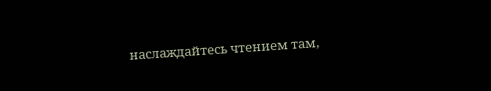наслаждайтесь чтением там,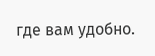где вам удобно.